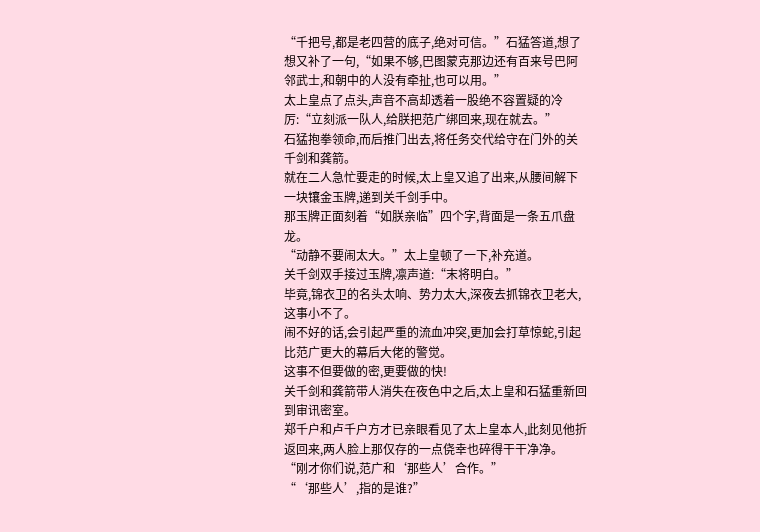“千把号,都是老四营的底子,绝对可信。”石猛答道,想了想又补了一句,“如果不够,巴图蒙克那边还有百来号巴阿邻武士,和朝中的人没有牵扯,也可以用。”
太上皇点了点头,声音不高却透着一股绝不容置疑的冷厉:“立刻派一队人,给朕把范广绑回来,现在就去。”
石猛抱拳领命,而后推门出去,将任务交代给守在门外的关千剑和龚箭。
就在二人急忙要走的时候,太上皇又追了出来,从腰间解下一块镶金玉牌,递到关千剑手中。
那玉牌正面刻着“如朕亲临”四个字,背面是一条五爪盘龙。
“动静不要闹太大。”太上皇顿了一下,补充道。
关千剑双手接过玉牌,凛声道:“末将明白。”
毕竟,锦衣卫的名头太响、势力太大,深夜去抓锦衣卫老大,这事小不了。
闹不好的话,会引起严重的流血冲突,更加会打草惊蛇,引起比范广更大的幕后大佬的警觉。
这事不但要做的密,更要做的快!
关千剑和龚箭带人消失在夜色中之后,太上皇和石猛重新回到审讯密室。
郑千户和卢千户方才已亲眼看见了太上皇本人,此刻见他折返回来,两人脸上那仅存的一点侥幸也碎得干干净净。
“刚才你们说,范广和‘那些人’合作。”
“‘那些人’,指的是谁?”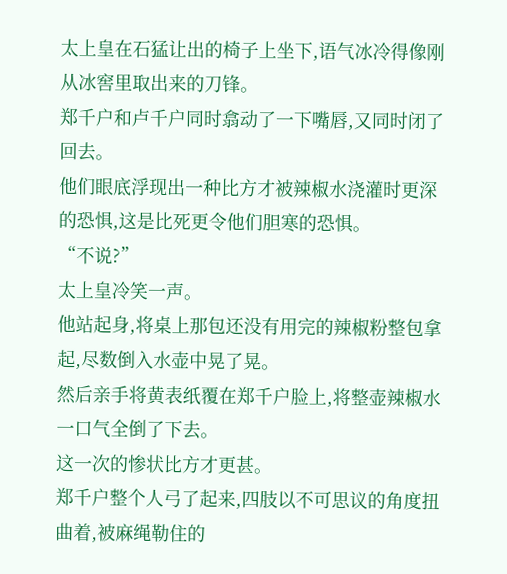太上皇在石猛让出的椅子上坐下,语气冰冷得像刚从冰窖里取出来的刀锋。
郑千户和卢千户同时翕动了一下嘴唇,又同时闭了回去。
他们眼底浮现出一种比方才被辣椒水浇灌时更深的恐惧,这是比死更令他们胆寒的恐惧。
“不说?”
太上皇冷笑一声。
他站起身,将桌上那包还没有用完的辣椒粉整包拿起,尽数倒入水壶中晃了晃。
然后亲手将黄表纸覆在郑千户脸上,将整壶辣椒水一口气全倒了下去。
这一次的惨状比方才更甚。
郑千户整个人弓了起来,四肢以不可思议的角度扭曲着,被麻绳勒住的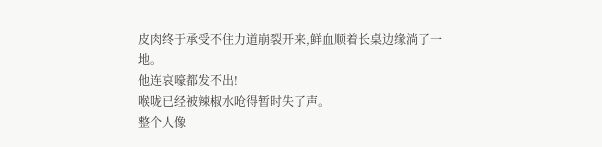皮肉终于承受不住力道崩裂开来,鲜血顺着长桌边缘淌了一地。
他连哀嚎都发不出!
喉咙已经被辣椒水呛得暂时失了声。
整个人像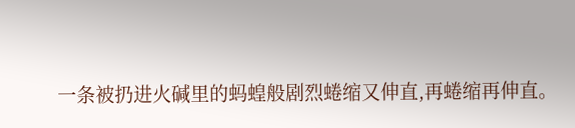一条被扔进火碱里的蚂蝗般剧烈蜷缩又伸直,再蜷缩再伸直。